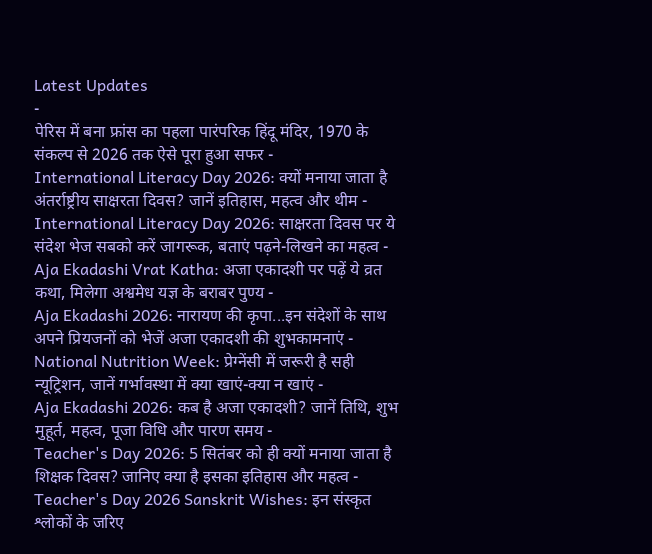Latest Updates
-
पेरिस में बना फ्रांस का पहला पारंपरिक हिंदू मंदिर, 1970 के संकल्प से 2026 तक ऐसे पूरा हुआ सफर -
International Literacy Day 2026: क्यों मनाया जाता है अंतर्राष्ट्रीय साक्षरता दिवस? जानें इतिहास, महत्व और थीम -
International Literacy Day 2026: साक्षरता दिवस पर ये संदेश भेज सबको करें जागरूक, बताएं पढ़ने-लिखने का महत्व -
Aja Ekadashi Vrat Katha: अजा एकादशी पर पढ़ें ये व्रत कथा, मिलेगा अश्वमेध यज्ञ के बराबर पुण्य -
Aja Ekadashi 2026: नारायण की कृपा...इन संदेशों के साथ अपने प्रियजनों को भेजें अजा एकादशी की शुभकामनाएं -
National Nutrition Week: प्रेग्नेंसी में जरूरी है सही न्यूट्रिशन, जानें गर्भावस्था में क्या खाएं-क्या न खाएं -
Aja Ekadashi 2026: कब है अजा एकादशी? जानें तिथि, शुभ मुहूर्त, महत्व, पूजा विधि और पारण समय -
Teacher's Day 2026: 5 सितंबर को ही क्यों मनाया जाता है शिक्षक दिवस? जानिए क्या है इसका इतिहास और महत्व -
Teacher's Day 2026 Sanskrit Wishes: इन संस्कृत श्लोकों के जरिए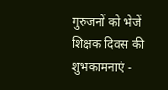गुरुजनों को भेजें शिक्षक दिवस की शुभकामनाएं -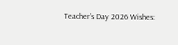Teacher’s Day 2026 Wishes: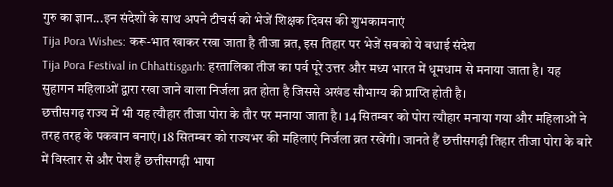गुरु का ज्ञान...इन संदेशों के साथ अपने टीचर्स को भेजें शिक्षक दिवस की शुभकामनाएं
Tija Pora Wishes: करू-भात खाकर रखा जाता है तीजा व्रत, इस तिहार पर भेजें सबको ये बधाई संदेश
Tija Pora Festival in Chhattisgarh: हरतालिका तीज का पर्व पूरे उत्तर और मध्य भारत में धूमधाम से मनाया जाता है। यह सुहागन महिलाओं द्वारा रखा जाने वाला निर्जला व्रत होता है जिससे अखंड सौभाग्य की प्राप्ति होती है।
छत्तीसगढ़ राज्य में भी यह त्यौहार तीजा पोरा के तौर पर मनाया जाता है। 14 सितम्बर को पोरा त्यौहार मनाया गया और महिलाओं ने तरह तरह के पकवान बनाएं। 18 सितम्बर को राज्यभर की महिलाएं निर्जला व्रत रखेंगी। जानते हैं छत्तीसगढ़ी तिहार तीजा पोरा के बारे में विस्तार से और पेश हैं छत्तीसगढ़ी भाषा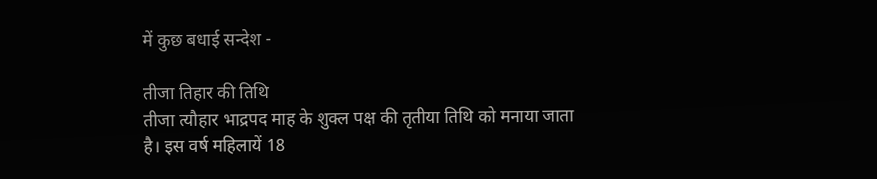में कुछ बधाई सन्देश -

तीजा तिहार की तिथि
तीजा त्यौहार भाद्रपद माह के शुक्ल पक्ष की तृतीया तिथि को मनाया जाता है। इस वर्ष महिलायें 18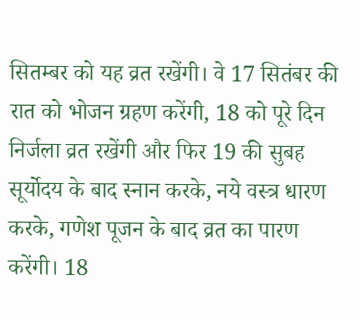सितम्बर को यह व्रत रखेंगी। वे 17 सितंबर की रात को भोजन ग्रहण करेंगी, 18 को पूरे दिन निर्जला व्रत रखेंगी और फिर 19 की सुबह सूर्योदय के बाद स्नान करके, नये वस्त्र धारण करके, गणेश पूजन के बाद व्रत का पारण करेंगी। 18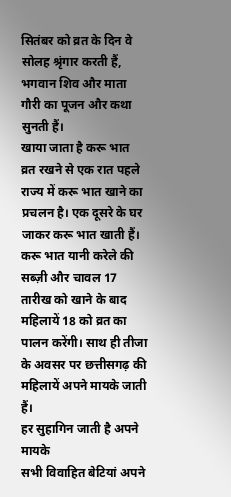सितंबर को व्रत के दिन वे सोलह श्रृंगार करती हैं, भगवान शिव और माता गौरी का पूजन और कथा सुनती हैं।
खाया जाता है करू भात
व्रत रखने से एक रात पहले राज्य में करू भात खाने का प्रचलन है। एक दूसरे के घर जाकर करू भात खाती हैं। करू भात यानी करेले की सब्ज़ी और चावल 17 तारीख को खाने के बाद महिलायें 18 को व्रत का पालन करेंगी। साथ ही तीजा के अवसर पर छत्तीसगढ़ की महिलायें अपने मायके जाती हैं।
हर सुहागिन जाती है अपने मायके
सभी विवाहित बेटियां अपने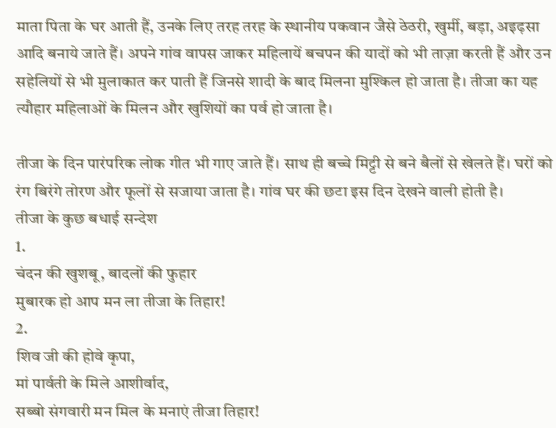माता पिता के घर आती हैं, उनके लिए तरह तरह के स्थानीय पकवान जैसे ठेठरी, खुर्मी, बड़ा, अइढ़सा आदि बनाये जाते हैं। अपने गांव वापस जाकर महिलायें बचपन की यादों को भी ताज़ा करती हैं और उन सहेलियों से भी मुलाकात कर पाती हैं जिनसे शादी के बाद मिलना मुश्किल हो जाता है। तीजा का यह त्यौहार महिलाओं के मिलन और खुशियों का पर्व हो जाता है।

तीजा के दिन पारंपरिक लोक गीत भी गाए जाते हैं। साथ ही बच्चे मिट्टी से बने बैलों से खेलते हैं। घरों को रंग बिरंगे तोरण और फूलों से सजाया जाता है। गांव घर की छटा इस दिन देखने वाली होती है।
तीजा के कुछ बधाई सन्देश
1.
चंदन की खुशबू, बादलों की फुहार
मुबारक हो आप मन ला तीजा के तिहार!
2.
शिव जी की होवे कृपा,
मां पार्वती के मिले आशीर्वाद,
सब्बो संगवारी मन मिल के मनाएं तीजा तिहार!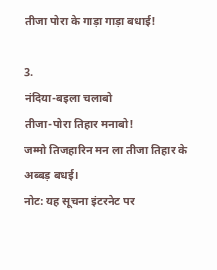तीजा पोरा के गाड़ा गाड़ा बधाई!

3.
नंदिया-बइला चलाबो
तीजा-पोरा तिहार मनाबो!
जम्मो तिजहारिन मन ला तीजा तिहार के अब्बड़ बधई।
नोट: यह सूचना इंटरनेट पर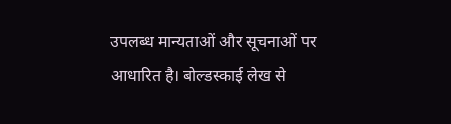उपलब्ध मान्यताओं और सूचनाओं पर आधारित है। बोल्डस्काई लेख से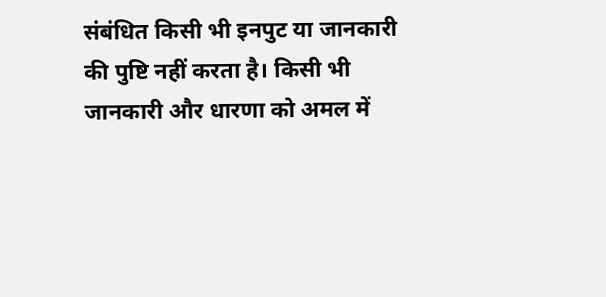संबंधित किसी भी इनपुट या जानकारी की पुष्टि नहीं करता है। किसी भी जानकारी और धारणा को अमल में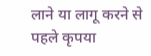लाने या लागू करने से पहले कृपया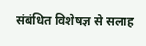संबंधित विशेषज्ञ से सलाह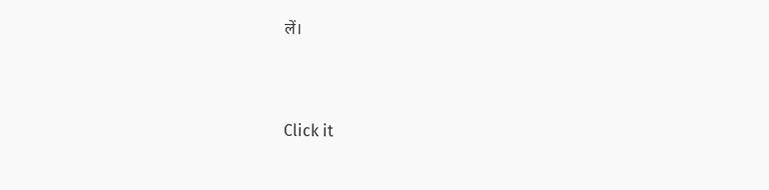लें।



Click it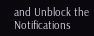and Unblock the Notifications